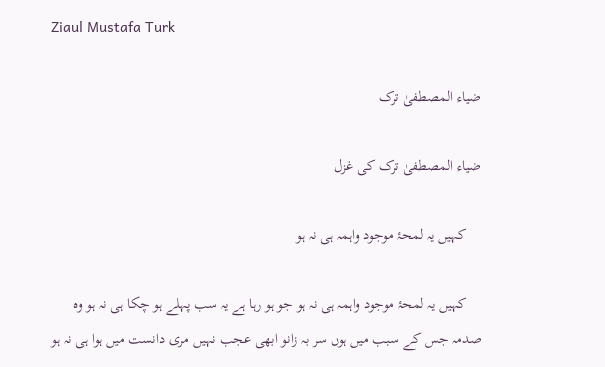Ziaul Mustafa Turk

ضیاء المصطفیٰ ترک

ضیاء المصطفیٰ ترک کی غزل

    کہیں یہ لمحۂ موجود واہمہ ہی نہ ہو

    کہیں یہ لمحۂ موجود واہمہ ہی نہ ہو جو ہو رہا ہے یہ سب پہلے ہو چکا ہی نہ ہو وہ صدمہ جس کے سبب میں ہوں سر بہ زانو ابھی عجب نہیں مری دانست میں ہوا ہی نہ ہو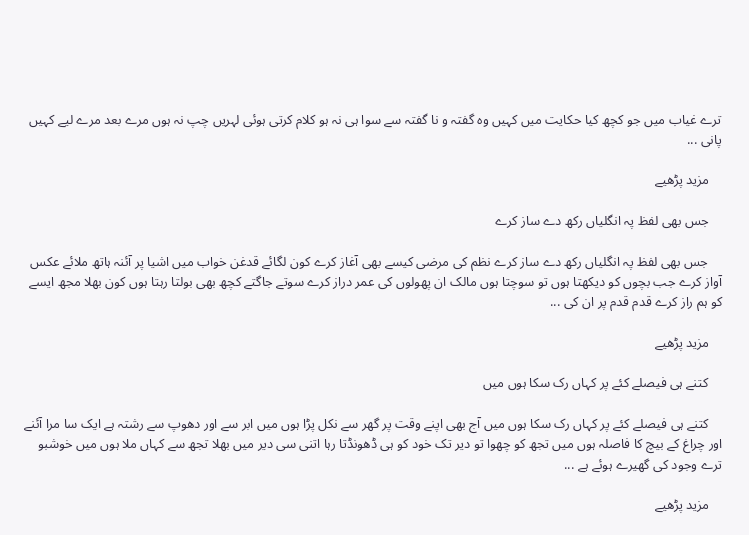ترے غیاب میں جو کچھ کیا حکایت میں کہیں وہ گفتہ و نا گفتہ سے سوا ہی نہ ہو کلام کرتی ہوئی لہریں چپ نہ ہوں مرے بعد مرے لیے کہیں پانی ...

    مزید پڑھیے

    جس بھی لفظ پہ انگلیاں رکھ دے ساز کرے

    جس بھی لفظ پہ انگلیاں رکھ دے ساز کرے نظم کی مرضی کیسے بھی آغاز کرے کون لگائے قدغن خواب میں اشیا پر آئنہ ہاتھ ملائے عکس آواز کرے جب بچوں کو دیکھتا ہوں تو سوچتا ہوں مالک ان پھولوں کی عمر دراز کرے سوتے جاگتے کچھ بھی بولتا رہتا ہوں کون بھلا مجھ ایسے کو ہم راز کرے قدم قدم پر ان کی ...

    مزید پڑھیے

    کتنے ہی فیصلے کئے پر کہاں رک سکا ہوں میں

    کتنے ہی فیصلے کئے پر کہاں رک سکا ہوں میں آج بھی اپنے وقت پر گھر سے نکل پڑا ہوں میں ابر سے اور دھوپ سے رشتہ ہے ایک سا مرا آئنے اور چراغ کے بیچ کا فاصلہ ہوں میں تجھ کو چھوا تو دیر تک خود کو ہی ڈھونڈتا رہا اتنی سی دیر میں بھلا تجھ سے کہاں ملا ہوں میں خوشبو ترے وجود کی گھیرے ہوئے ہے ...

    مزید پڑھیے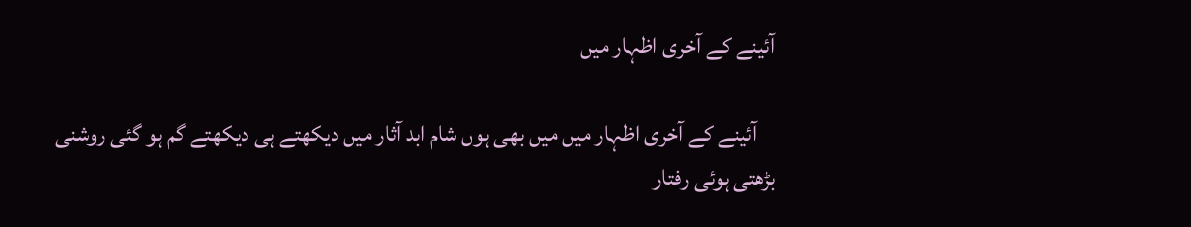آئینے کے آخری اظہار میں

    آئینے کے آخری اظہار میں میں بھی ہوں شام ابد آثار میں دیکھتے ہی دیکھتے گم ہو گئی روشنی بڑھتی ہوئی رفتار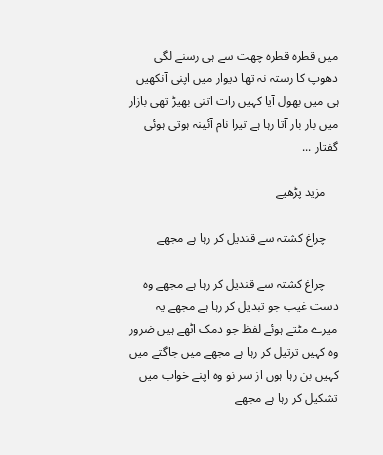میں قطرہ قطرہ چھت سے ہی رسنے لگی دھوپ کا رستہ نہ تھا دیوار میں اپنی آنکھیں ہی میں بھول آیا کہیں رات اتنی بھیڑ تھی بازار میں بار بار آتا رہا ہے تیرا نام آئینہ ہوتی ہوئی گفتار ...

    مزید پڑھیے

    چراغ کشتہ سے قندیل کر رہا ہے مجھے

    چراغ کشتہ سے قندیل کر رہا ہے مجھے وہ دست غیب جو تبدیل کر رہا ہے مجھے یہ میرے مٹتے ہوئے لفظ جو دمک اٹھے ہیں ضرور وہ کہیں ترتیل کر رہا ہے مجھے میں جاگتے میں کہیں بن رہا ہوں از سر نو وہ اپنے خواب میں تشکیل کر رہا ہے مجھے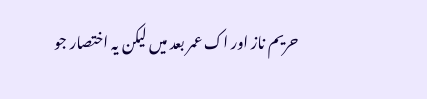حریم ناز اور اک عمر بعد میں لیکن یہ اختصار جو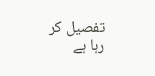تفصیل کر رہا ہے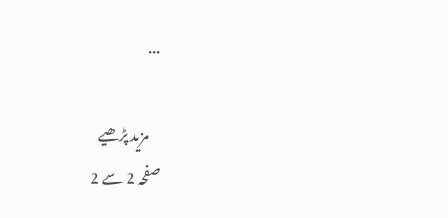...

    مزید پڑھیے
صفحہ 2 سے 2